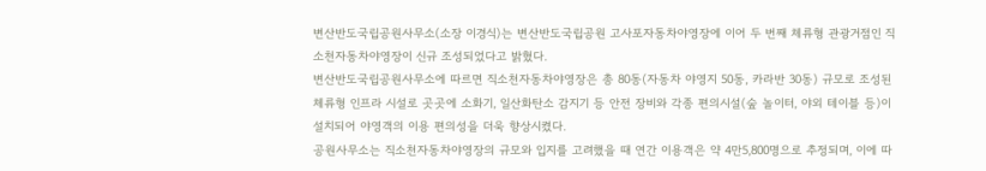변산반도국립공원사무소(소장 이경식)는 변산반도국립공원 고사포자동차야영장에 이어 두 번째 체류형 관광거점인 직소천자동차야영장이 신규 조성되었다고 밝혔다.
변산반도국립공원사무소에 따르면 직소천자동차야영장은 총 80동(자동차 야영지 50동, 카라반 30동) 규모로 조성된 체류형 인프라 시설로 곳곳에 소화기, 일산화탄소 감지기 등 안전 장비와 각종 편의시설(숲 놀이터, 야외 테이블 등)이 설치되어 야영객의 이용 편의성을 더욱 향상시켰다.
공원사무소는 직소천자동차야영장의 규모와 입지를 고려했을 때 연간 이용객은 약 4만5,800명으로 추정되며, 이에 따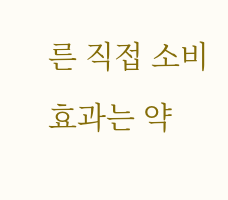른 직접 소비 효과는 약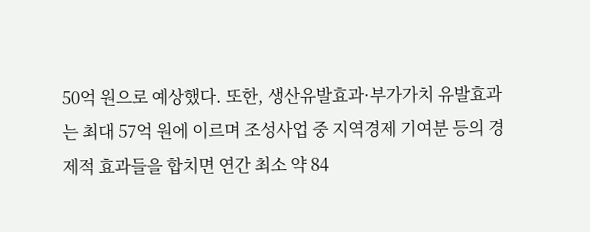50억 원으로 예상했다. 또한, 생산유발효과·부가가치 유발효과는 최대 57억 원에 이르며 조성사업 중 지역경제 기여분 등의 경제적 효과들을 합치면 연간 최소 약 84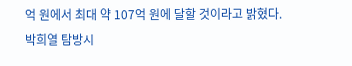억 원에서 최대 약 107억 원에 달할 것이라고 밝혔다.
박희열 탐방시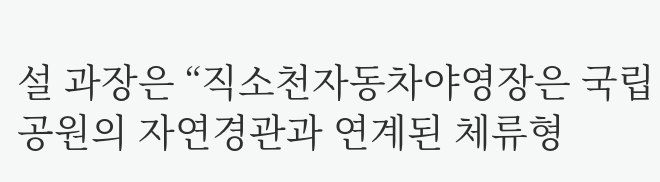설 과장은 “직소천자동차야영장은 국립공원의 자연경관과 연계된 체류형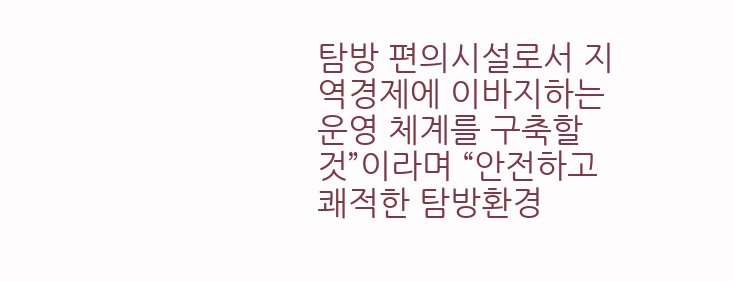탐방 편의시설로서 지역경제에 이바지하는 운영 체계를 구축할 것”이라며 “안전하고 쾌적한 탐방환경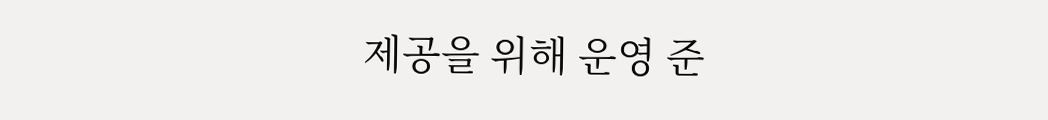제공을 위해 운영 준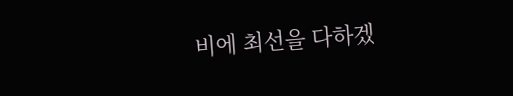비에 최선을 다하겠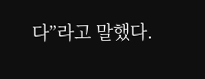다”라고 말했다.